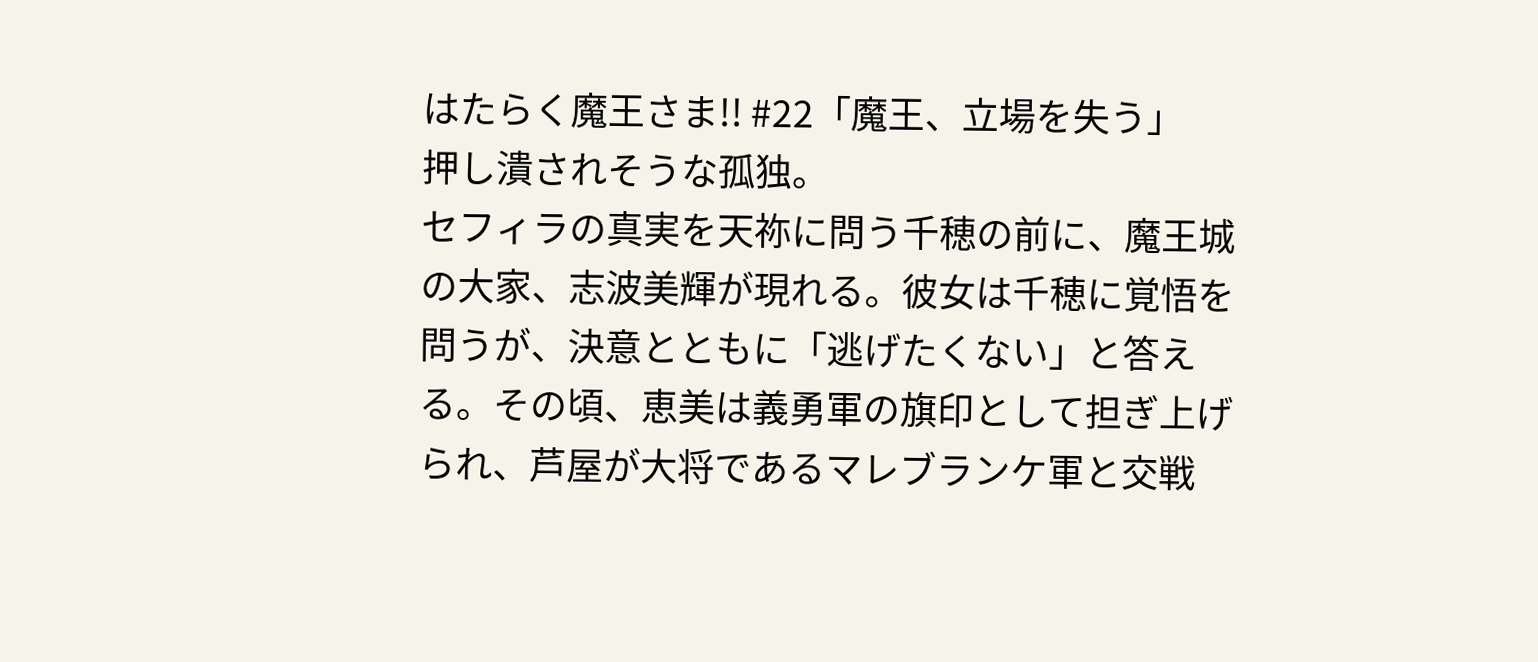はたらく魔王さま!! #22「魔王、立場を失う」
押し潰されそうな孤独。
セフィラの真実を天祢に問う千穂の前に、魔王城の大家、志波美輝が現れる。彼女は千穂に覚悟を問うが、決意とともに「逃げたくない」と答える。その頃、恵美は義勇軍の旗印として担ぎ上げられ、芦屋が大将であるマレブランケ軍と交戦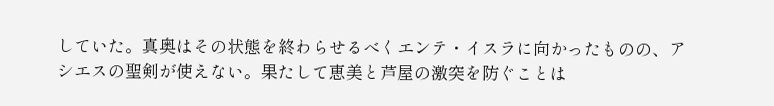していた。真奥はその状態を終わらせるべくエンテ・イスラに向かったものの、アシエスの聖剣が使えない。果たして恵美と芦屋の激突を防ぐことは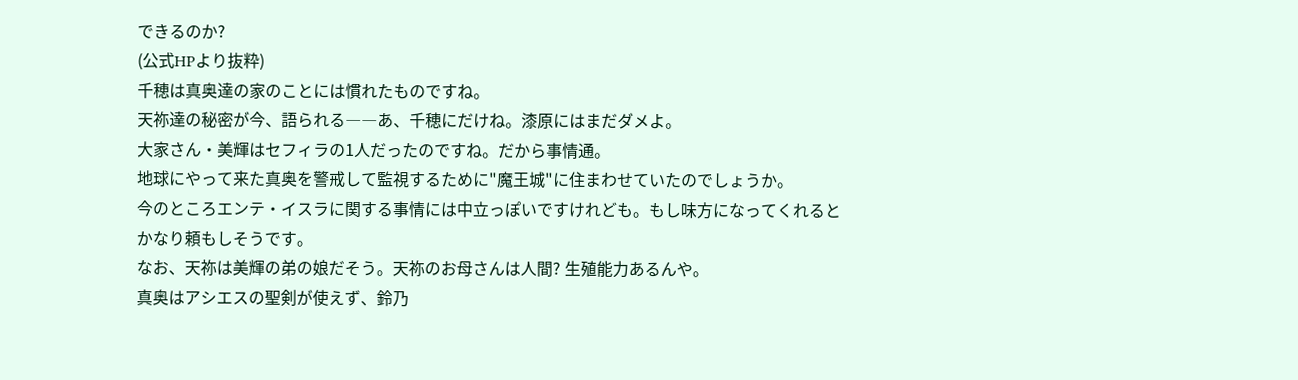できるのか?
(公式HPより抜粋)
千穂は真奥達の家のことには慣れたものですね。
天祢達の秘密が今、語られる――あ、千穂にだけね。漆原にはまだダメよ。
大家さん・美輝はセフィラの1人だったのですね。だから事情通。
地球にやって来た真奥を警戒して監視するために"魔王城"に住まわせていたのでしょうか。
今のところエンテ・イスラに関する事情には中立っぽいですけれども。もし味方になってくれるとかなり頼もしそうです。
なお、天祢は美輝の弟の娘だそう。天祢のお母さんは人間? 生殖能力あるんや。
真奥はアシエスの聖剣が使えず、鈴乃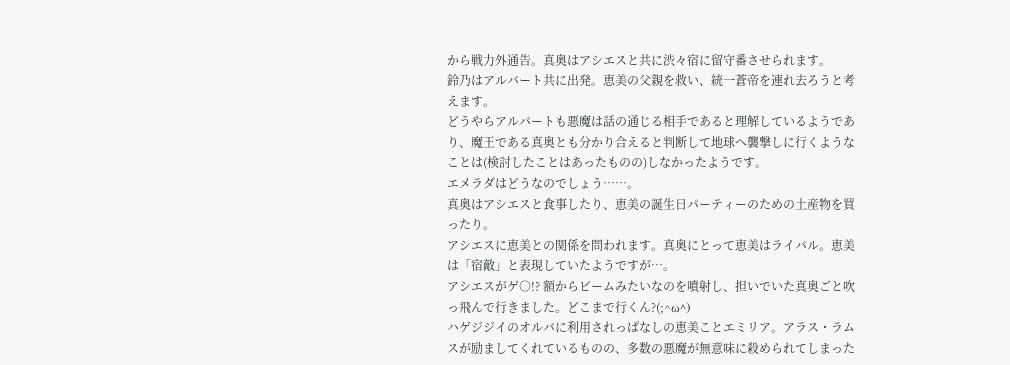から戦力外通告。真奥はアシエスと共に渋々宿に留守番させられます。
鈴乃はアルバート共に出発。恵美の父親を救い、統一蒼帝を連れ去ろうと考えます。
どうやらアルバートも悪魔は話の通じる相手であると理解しているようであり、魔王である真奥とも分かり合えると判断して地球へ襲撃しに行くようなことは(検討したことはあったものの)しなかったようです。
エメラダはどうなのでしょう……。
真奥はアシエスと食事したり、恵美の誕生日パーティーのための土産物を買ったり。
アシエスに恵美との関係を問われます。真奥にとって恵美はライバル。恵美は「宿敵」と表現していたようですが…。
アシエスがゲ○!? 額からビームみたいなのを噴射し、担いでいた真奥ごと吹っ飛んで行きました。どこまで行くん?(;^ω^)
ハゲジジイのオルバに利用されっぱなしの恵美ことエミリア。アラス・ラムスが励ましてくれているものの、多数の悪魔が無意味に殺められてしまった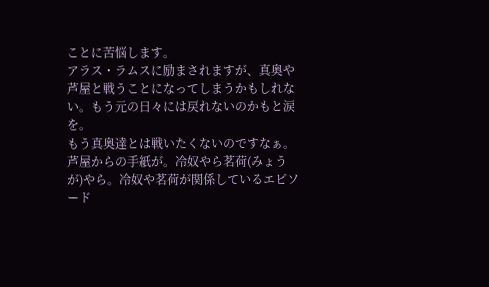ことに苦悩します。
アラス・ラムスに励まされますが、真奥や芦屋と戦うことになってしまうかもしれない。もう元の日々には戻れないのかもと涙を。
もう真奥達とは戦いたくないのですなぁ。
芦屋からの手紙が。冷奴やら茗荷(みょうが)やら。冷奴や茗荷が関係しているエピソード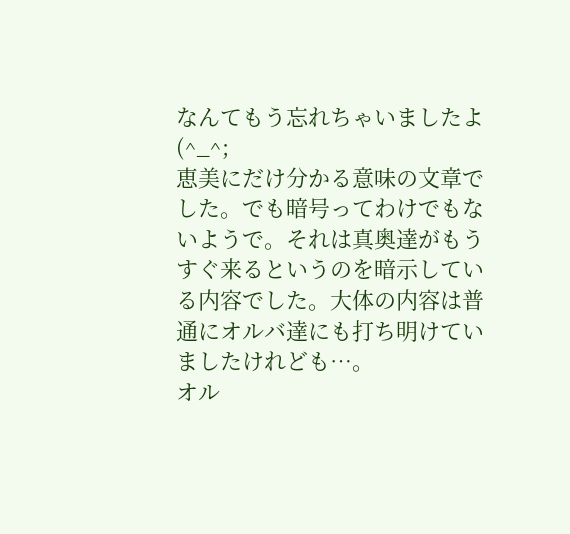なんてもう忘れちゃいましたよ(^_^;
恵美にだけ分かる意味の文章でした。でも暗号ってわけでもないようで。それは真奥達がもうすぐ来るというのを暗示している内容でした。大体の内容は普通にオルバ達にも打ち明けていましたけれども…。
オル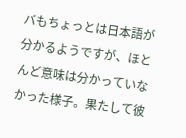バもちょっとは日本語が分かるようですが、ほとんど意味は分かっていなかった様子。果たして彼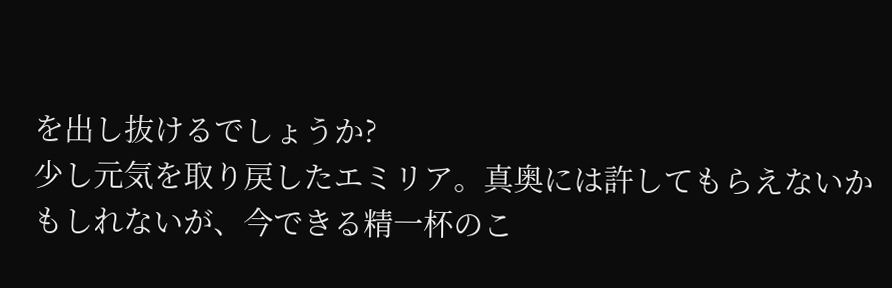を出し抜けるでしょうか?
少し元気を取り戻したエミリア。真奥には許してもらえないかもしれないが、今できる精一杯のこ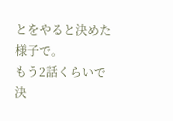とをやると決めた様子で。
もう2話くらいで決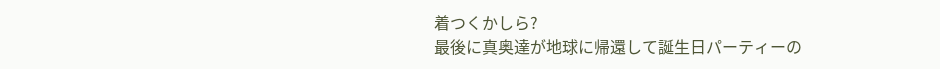着つくかしら?
最後に真奥達が地球に帰還して誕生日パーティーの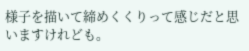様子を描いて締めくくりって感じだと思いますけれども。